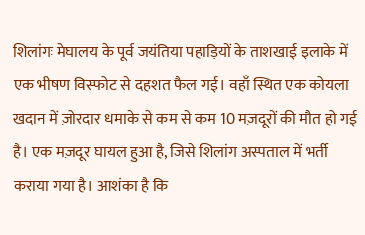शिलांगः मेघालय के पूर्व जयंतिया पहाड़ियों के ताशखाई इलाके में एक भीषण विस्फोट से दहशत फैल गई। वहाँ स्थित एक कोयला खदान में ज़ोरदार धमाके से कम से कम 10 मज़दूरों की मौत हो गई है। एक मज़दूर घायल हुआ है, जिसे शिलांग अस्पताल में भर्ती कराया गया है। आशंका है कि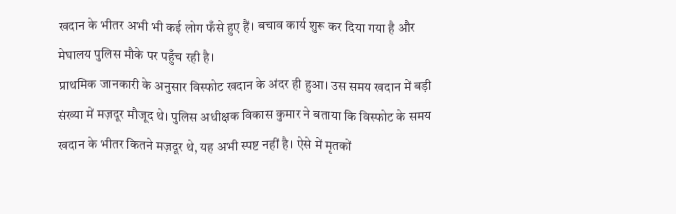खदान के भीतर अभी भी कई लोग फँसे हुए हैं। बचाव कार्य शुरू कर दिया गया है और मेघालय पुलिस मौके पर पहुँच रही है।
प्राथमिक जानकारी के अनुसार विस्फोट खदान के अंदर ही हुआ। उस समय खदान में बड़ी संख्या में मज़दूर मौजूद थे। पुलिस अधीक्षक विकास कुमार ने बताया कि विस्फोट के समय खदान के भीतर कितने मज़दूर थे, यह अभी स्पष्ट नहीं है। ऐसे में मृतकों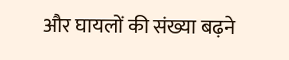और घायलों की संख्या बढ़ने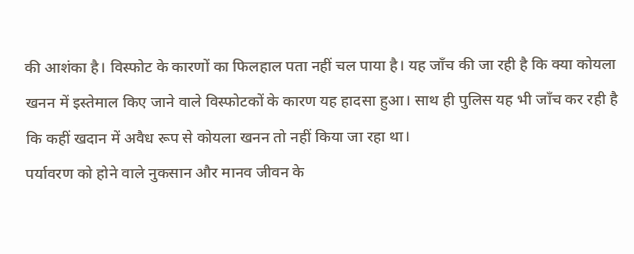की आशंका है। विस्फोट के कारणों का फिलहाल पता नहीं चल पाया है। यह जाँच की जा रही है कि क्या कोयला खनन में इस्तेमाल किए जाने वाले विस्फोटकों के कारण यह हादसा हुआ। साथ ही पुलिस यह भी जाँच कर रही है कि कहीं खदान में अवैध रूप से कोयला खनन तो नहीं किया जा रहा था।
पर्यावरण को होने वाले नुकसान और मानव जीवन के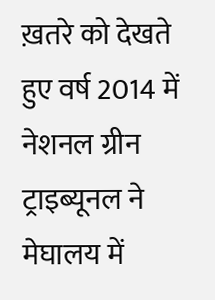ख़तरे को देखते हुए वर्ष 2014 में नेशनल ग्रीन ट्राइब्यूनल ने मेघालय में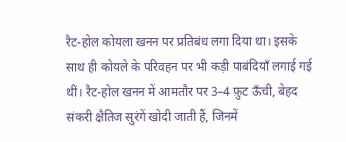रैट-होल कोयला खनन पर प्रतिबंध लगा दिया था। इसके साथ ही कोयले के परिवहन पर भी कड़ी पाबंदियाँ लगाई गई थीं। रैट-होल खनन में आमतौर पर 3–4 फ़ुट ऊँची, बेहद संकरी क्षैतिज सुरंगें खोदी जाती हैं, जिनमें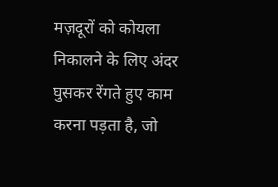मज़दूरों को कोयला निकालने के लिए अंदर घुसकर रेंगते हुए काम करना पड़ता है, जो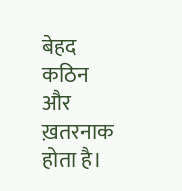बेहद कठिन और ख़तरनाक होता है।